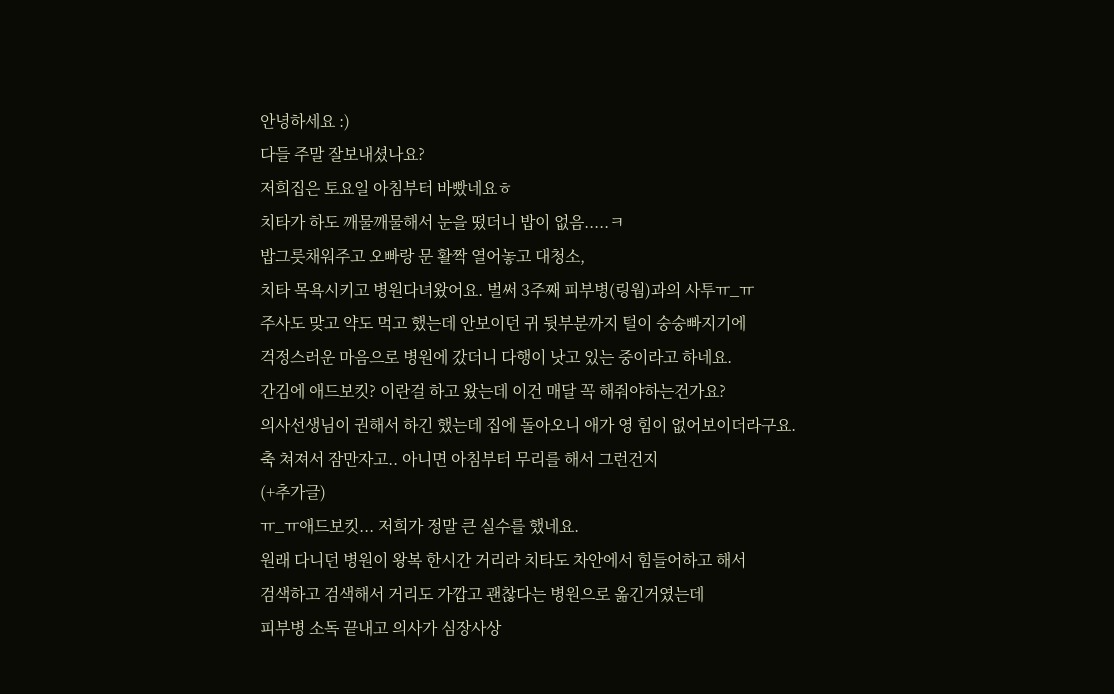안녕하세요 :)
다들 주말 잘보내셨나요?
저희집은 토요일 아침부터 바빴네요ㅎ
치타가 하도 깨물깨물해서 눈을 떴더니 밥이 없음.....ㅋ
밥그릇채워주고 오빠랑 문 활짝 열어놓고 대청소,
치타 목욕시키고 병원다녀왔어요. 벌써 3주째 피부병(링웜)과의 사투ㅠ_ㅠ
주사도 맞고 약도 먹고 했는데 안보이던 귀 뒷부분까지 털이 숭숭빠지기에
걱정스러운 마음으로 병원에 갔더니 다행이 낫고 있는 중이라고 하네요.
간김에 애드보킷? 이란걸 하고 왔는데 이건 매달 꼭 해줘야하는건가요?
의사선생님이 권해서 하긴 했는데 집에 돌아오니 애가 영 힘이 없어보이더라구요.
축 쳐져서 잠만자고.. 아니면 아침부터 무리를 해서 그런건지
(+추가글)
ㅠ_ㅠ애드보킷... 저희가 정말 큰 실수를 했네요.
원래 다니던 병원이 왕복 한시간 거리라 치타도 차안에서 힘들어하고 해서
검색하고 검색해서 거리도 가깝고 괜찮다는 병원으로 옮긴거였는데
피부병 소독 끝내고 의사가 심장사상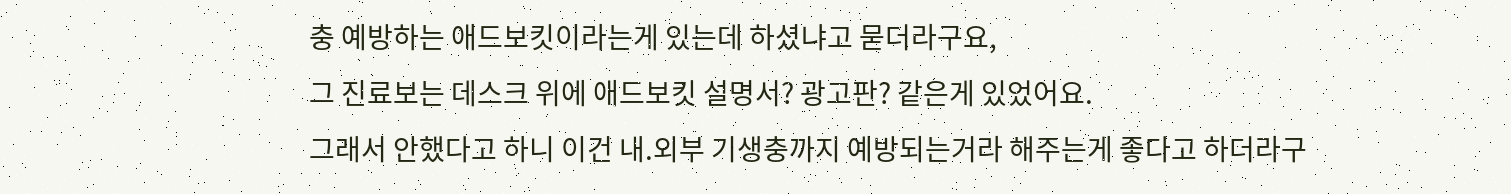충 예방하는 애드보킷이라는게 있는데 하셨냐고 묻더라구요,
그 진료보는 데스크 위에 애드보킷 설명서? 광고판? 같은게 있었어요.
그래서 안했다고 하니 이건 내.외부 기생충까지 예방되는거라 해주는게 좋다고 하더라구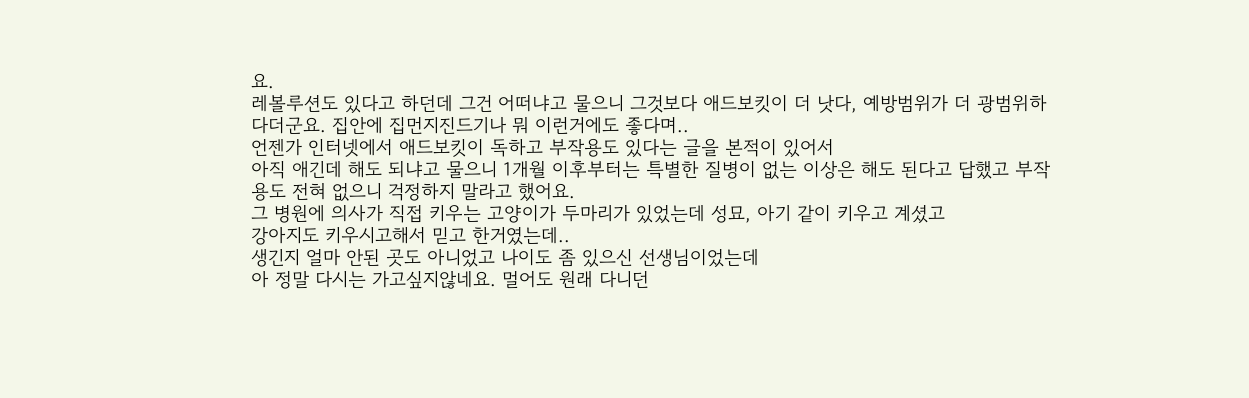요.
레볼루션도 있다고 하던데 그건 어떠냐고 물으니 그것보다 애드보킷이 더 낫다, 예방범위가 더 광범위하다더군요. 집안에 집먼지진드기나 뭐 이런거에도 좋다며..
언젠가 인터넷에서 애드보킷이 독하고 부작용도 있다는 글을 본적이 있어서
아직 애긴데 해도 되냐고 물으니 1개월 이후부터는 특별한 질병이 없는 이상은 해도 된다고 답했고 부작용도 전혀 없으니 걱정하지 말라고 했어요.
그 병원에 의사가 직접 키우는 고양이가 두마리가 있었는데 성묘, 아기 같이 키우고 계셨고
강아지도 키우시고해서 믿고 한거였는데..
생긴지 얼마 안된 곳도 아니었고 나이도 좀 있으신 선생님이었는데
아 정말 다시는 가고싶지않네요. 멀어도 원래 다니던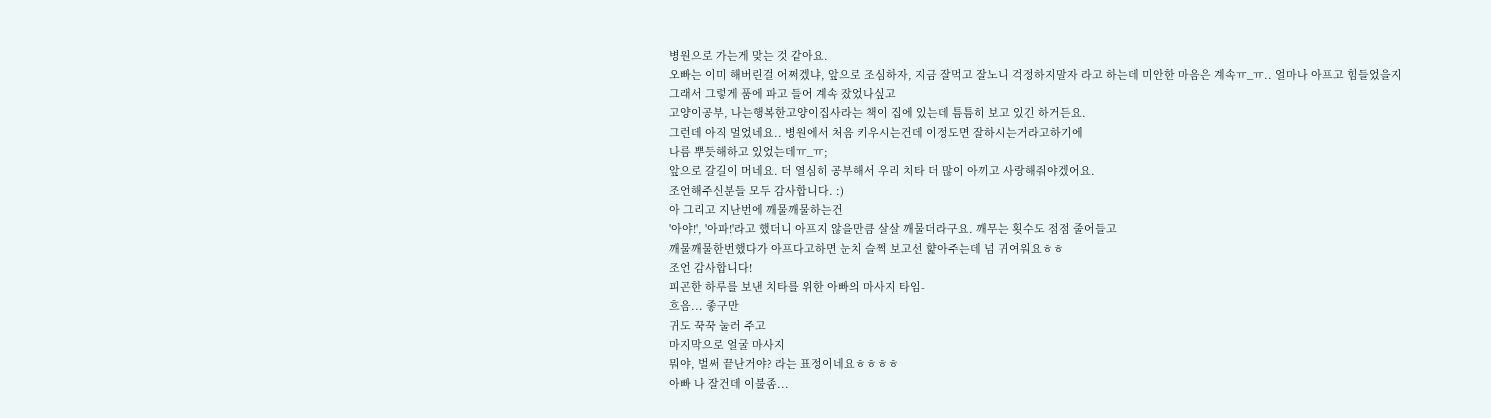병원으로 가는게 맞는 것 같아요.
오빠는 이미 해버린걸 어쩌겠냐, 앞으로 조심하자, 지금 잘먹고 잘노니 걱정하지말자 라고 하는데 미안한 마음은 계속ㅠ_ㅠ.. 얼마나 아프고 힘들었을지
그래서 그렇게 품에 파고 들어 계속 잤었나싶고
고양이공부, 나는행복한고양이집사라는 책이 집에 있는데 틈틈히 보고 있긴 하거든요.
그런데 아직 멀었네요.. 병원에서 처음 키우시는건데 이정도면 잘하시는거라고하기에
나름 뿌듯해하고 있었는데ㅠ_ㅠ;
앞으로 갈길이 머네요. 더 열심히 공부해서 우리 치타 더 많이 아끼고 사랑해줘야겠어요.
조언해주신분들 모두 감사합니다. :)
아 그리고 지난번에 깨물깨물하는건
'아야!', '아파!'라고 했더니 아프지 않을만큼 살살 깨물더라구요. 깨무는 횟수도 점점 줄어들고
깨물깨물한번했다가 아프다고하면 눈치 슬쩍 보고선 햝아주는데 넘 귀여워요ㅎㅎ
조언 감사합니다!
피곤한 하루를 보낸 치타를 위한 아빠의 마사지 타임-
흐음... 좋구만
귀도 꾹꾹 눌러 주고
마지막으로 얼굴 마사지
뭐야, 벌써 끝난거야? 라는 표정이네요ㅎㅎㅎㅎ
아빠 나 잘건데 이불좀...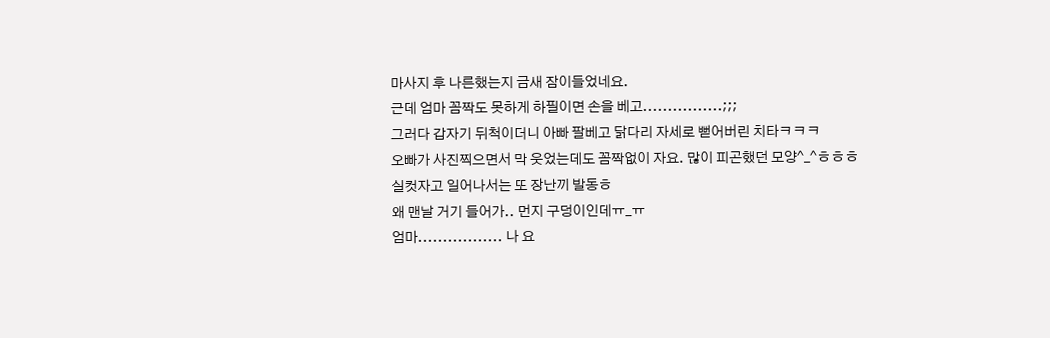마사지 후 나른했는지 금새 잠이들었네요.
근데 엄마 꼼짝도 못하게 하필이면 손을 베고................;;;
그러다 갑자기 뒤척이더니 아빠 팔베고 닭다리 자세로 뻗어버린 치타ㅋㅋㅋ
오빠가 사진찍으면서 막 웃었는데도 꼼짝없이 자요. 많이 피곤했던 모양^_^ㅎㅎㅎ
실컷자고 일어나서는 또 장난끼 발동ㅎ
왜 맨날 거기 들어가.. 먼지 구덩이인데ㅠ_ㅠ
엄마................. 나 요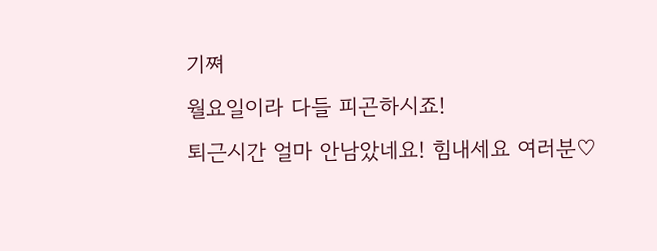기쪄
월요일이라 다들 피곤하시죠!
퇴근시간 얼마 안남았네요! 힘내세요 여러분♡